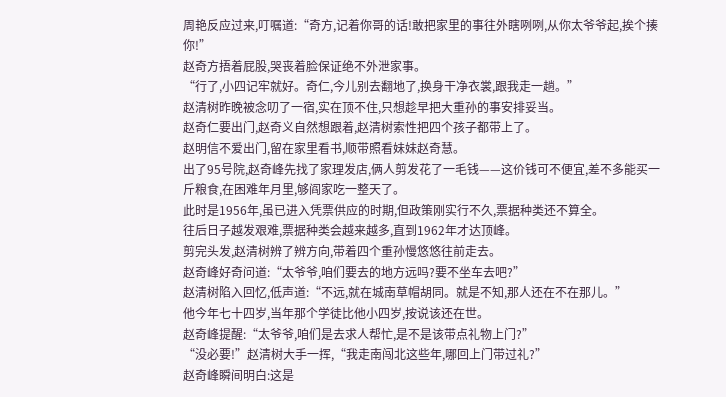周艳反应过来,叮嘱道:“奇方,记着你哥的话!敢把家里的事往外瞎咧咧,从你太爷爷起,挨个揍你!”
赵奇方捂着屁股,哭丧着脸保证绝不外泄家事。
“行了,小四记牢就好。奇仁,今儿别去翻地了,换身干净衣裳,跟我走一趟。”
赵清树昨晚被念叨了一宿,实在顶不住,只想趁早把大重孙的事安排妥当。
赵奇仁要出门,赵奇义自然想跟着,赵清树索性把四个孩子都带上了。
赵明信不爱出门,留在家里看书,顺带照看妹妹赵奇慧。
出了95号院,赵奇峰先找了家理发店,俩人剪发花了一毛钱——这价钱可不便宜,差不多能买一斤粮食,在困难年月里,够阎家吃一整天了。
此时是1956年,虽已进入凭票供应的时期,但政策刚实行不久,票据种类还不算全。
往后日子越发艰难,票据种类会越来越多,直到1962年才达顶峰。
剪完头发,赵清树辨了辨方向,带着四个重孙慢悠悠往前走去。
赵奇峰好奇问道:“太爷爷,咱们要去的地方远吗?要不坐车去吧?”
赵清树陷入回忆,低声道:“不远,就在城南草帽胡同。就是不知,那人还在不在那儿。”
他今年七十四岁,当年那个学徒比他小四岁,按说该还在世。
赵奇峰提醒:“太爷爷,咱们是去求人帮忙,是不是该带点礼物上门?”
“没必要!”赵清树大手一挥,“我走南闯北这些年,哪回上门带过礼?”
赵奇峰瞬间明白:这是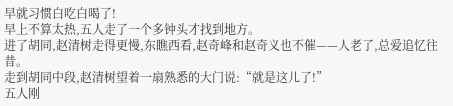早就习惯白吃白喝了!
早上不算太热,五人走了一个多钟头才找到地方。
进了胡同,赵清树走得更慢,东瞧西看,赵奇峰和赵奇义也不催——人老了,总爱追忆往昔。
走到胡同中段,赵清树望着一扇熟悉的大门说:“就是这儿了!”
五人刚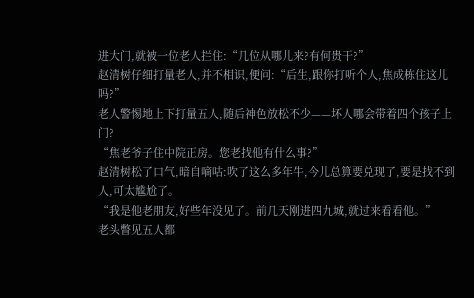进大门,就被一位老人拦住:“几位从哪儿来?有何贵干?”
赵清树仔细打量老人,并不相识,便问:“后生,跟你打听个人,焦成栋住这儿吗?”
老人警惕地上下打量五人,随后神色放松不少——坏人哪会带着四个孩子上门?
“焦老爷子住中院正房。您老找他有什么事?”
赵清树松了口气,暗自嘀咕:吹了这么多年牛,今儿总算要兑现了,要是找不到人,可太尴尬了。
“我是他老朋友,好些年没见了。前几天刚进四九城,就过来看看他。”
老头瞥见五人都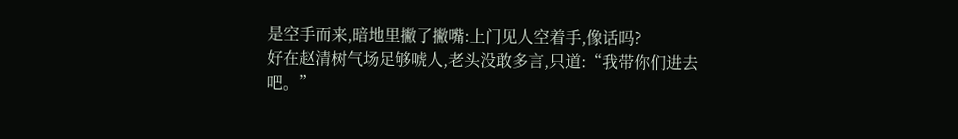是空手而来,暗地里撇了撇嘴:上门见人空着手,像话吗?
好在赵清树气场足够唬人,老头没敢多言,只道:“我带你们进去吧。”